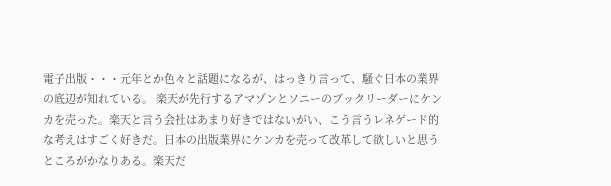電子出版・・・元年とか色々と話題になるが、はっきり言って、騒ぐ日本の業界の底辺が知れている。 楽天が先行するアマゾンとソニーのブックリーダーにケンカを売った。楽天と言う会社はあまり好きではないがい、こう言うレネゲード的な考えはすごく好きだ。日本の出版業界にケンカを売って改革して欲しいと思うところがかなりある。楽天だ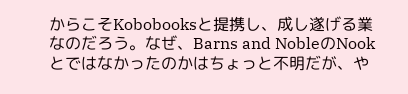からこそKobobooksと提携し、成し遂げる業なのだろう。なぜ、Barns and NobleのNookとではなかったのかはちょっと不明だが、や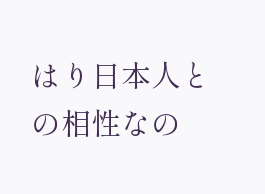はり日本人との相性なの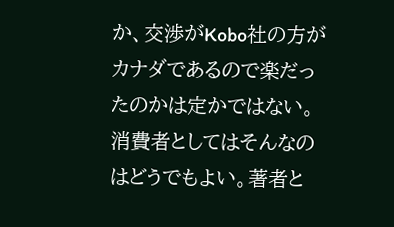か、交渉がKobo社の方がカナダであるので楽だったのかは定かではない。消費者としてはそんなのはどうでもよい。著者と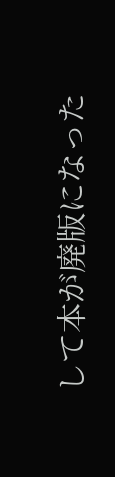して本が廃版になった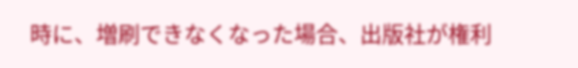時に、増刷できなくなった場合、出版社が権利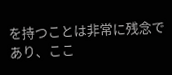を持つことは非常に残念であり、ここ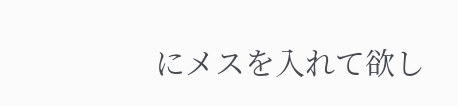にメスを入れて欲し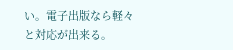い。電子出版なら軽々と対応が出来る。